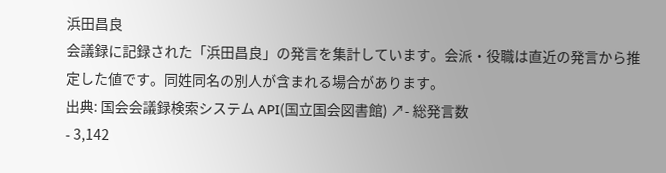浜田昌良
会議録に記録された「浜田昌良」の発言を集計しています。会派・役職は直近の発言から推定した値です。同姓同名の別人が含まれる場合があります。
出典: 国会会議録検索システム API(国立国会図書館) ↗- 総発言数
- 3,142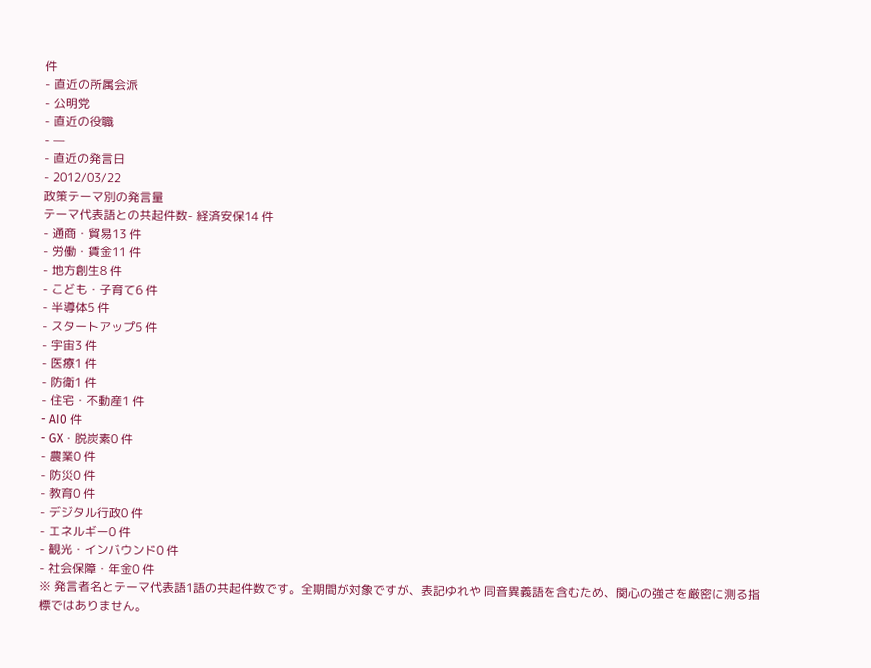件
- 直近の所属会派
- 公明党
- 直近の役職
- —
- 直近の発言日
- 2012/03/22
政策テーマ別の発言量
テーマ代表語との共起件数- 経済安保14 件
- 通商・貿易13 件
- 労働・賃金11 件
- 地方創生8 件
- こども・子育て6 件
- 半導体5 件
- スタートアップ5 件
- 宇宙3 件
- 医療1 件
- 防衛1 件
- 住宅・不動産1 件
- AI0 件
- GX・脱炭素0 件
- 農業0 件
- 防災0 件
- 教育0 件
- デジタル行政0 件
- エネルギー0 件
- 観光・インバウンド0 件
- 社会保障・年金0 件
※ 発言者名とテーマ代表語1語の共起件数です。全期間が対象ですが、表記ゆれや 同音異義語を含むため、関心の強さを厳密に測る指標ではありません。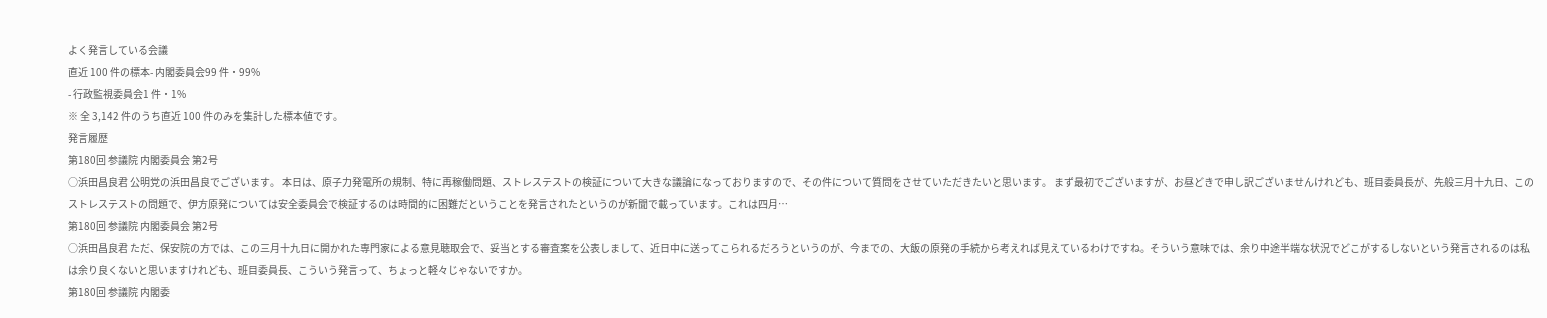よく発言している会議
直近 100 件の標本- 内閣委員会99 件・99%
- 行政監視委員会1 件・1%
※ 全 3,142 件のうち直近 100 件のみを集計した標本値です。
発言履歴
第180回 参議院 内閣委員会 第2号
○浜田昌良君 公明党の浜田昌良でございます。 本日は、原子力発電所の規制、特に再稼働問題、ストレステストの検証について大きな議論になっておりますので、その件について質問をさせていただきたいと思います。 まず最初でございますが、お昼どきで申し訳ございませんけれども、班目委員長が、先般三月十九日、このストレステストの問題で、伊方原発については安全委員会で検証するのは時間的に困難だということを発言されたというのが新聞で載っています。これは四月…
第180回 参議院 内閣委員会 第2号
○浜田昌良君 ただ、保安院の方では、この三月十九日に開かれた専門家による意見聴取会で、妥当とする審査案を公表しまして、近日中に送ってこられるだろうというのが、今までの、大飯の原発の手続から考えれば見えているわけですね。そういう意味では、余り中途半端な状況でどこがするしないという発言されるのは私は余り良くないと思いますけれども、班目委員長、こういう発言って、ちょっと軽々じゃないですか。
第180回 参議院 内閣委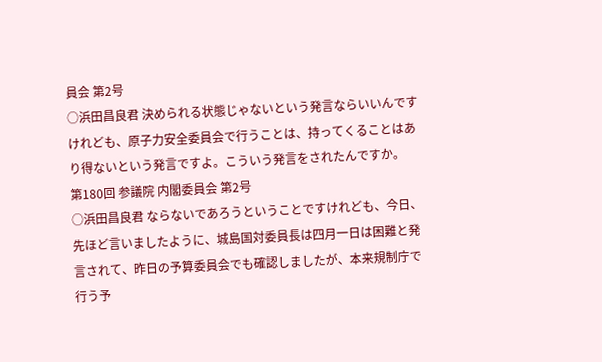員会 第2号
○浜田昌良君 決められる状態じゃないという発言ならいいんですけれども、原子力安全委員会で行うことは、持ってくることはあり得ないという発言ですよ。こういう発言をされたんですか。
第180回 参議院 内閣委員会 第2号
○浜田昌良君 ならないであろうということですけれども、今日、先ほど言いましたように、城島国対委員長は四月一日は困難と発言されて、昨日の予算委員会でも確認しましたが、本来規制庁で行う予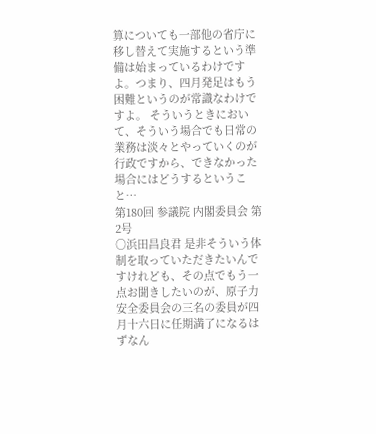算についても一部他の省庁に移し替えて実施するという準備は始まっているわけですよ。つまり、四月発足はもう困難というのが常識なわけですよ。 そういうときにおいて、そういう場合でも日常の業務は淡々とやっていくのが行政ですから、できなかった場合にはどうするということ…
第180回 参議院 内閣委員会 第2号
○浜田昌良君 是非そういう体制を取っていただきたいんですけれども、その点でもう一点お聞きしたいのが、原子力安全委員会の三名の委員が四月十六日に任期満了になるはずなん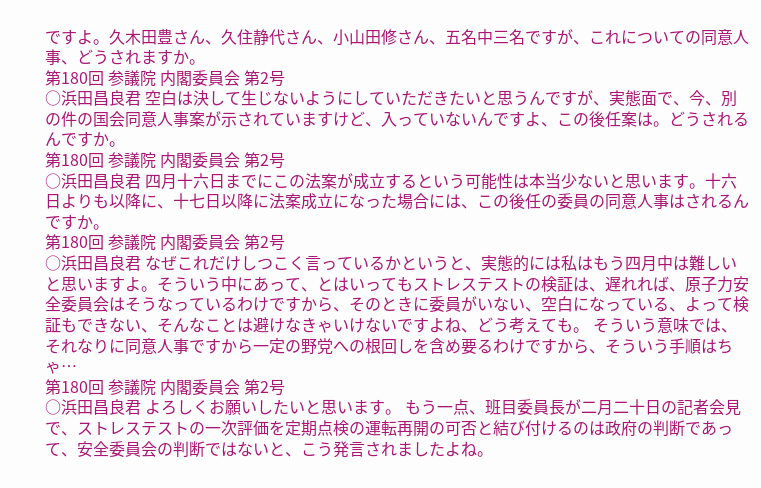ですよ。久木田豊さん、久住静代さん、小山田修さん、五名中三名ですが、これについての同意人事、どうされますか。
第180回 参議院 内閣委員会 第2号
○浜田昌良君 空白は決して生じないようにしていただきたいと思うんですが、実態面で、今、別の件の国会同意人事案が示されていますけど、入っていないんですよ、この後任案は。どうされるんですか。
第180回 参議院 内閣委員会 第2号
○浜田昌良君 四月十六日までにこの法案が成立するという可能性は本当少ないと思います。十六日よりも以降に、十七日以降に法案成立になった場合には、この後任の委員の同意人事はされるんですか。
第180回 参議院 内閣委員会 第2号
○浜田昌良君 なぜこれだけしつこく言っているかというと、実態的には私はもう四月中は難しいと思いますよ。そういう中にあって、とはいってもストレステストの検証は、遅れれば、原子力安全委員会はそうなっているわけですから、そのときに委員がいない、空白になっている、よって検証もできない、そんなことは避けなきゃいけないですよね、どう考えても。 そういう意味では、それなりに同意人事ですから一定の野党への根回しを含め要るわけですから、そういう手順はちゃ…
第180回 参議院 内閣委員会 第2号
○浜田昌良君 よろしくお願いしたいと思います。 もう一点、班目委員長が二月二十日の記者会見で、ストレステストの一次評価を定期点検の運転再開の可否と結び付けるのは政府の判断であって、安全委員会の判断ではないと、こう発言されましたよね。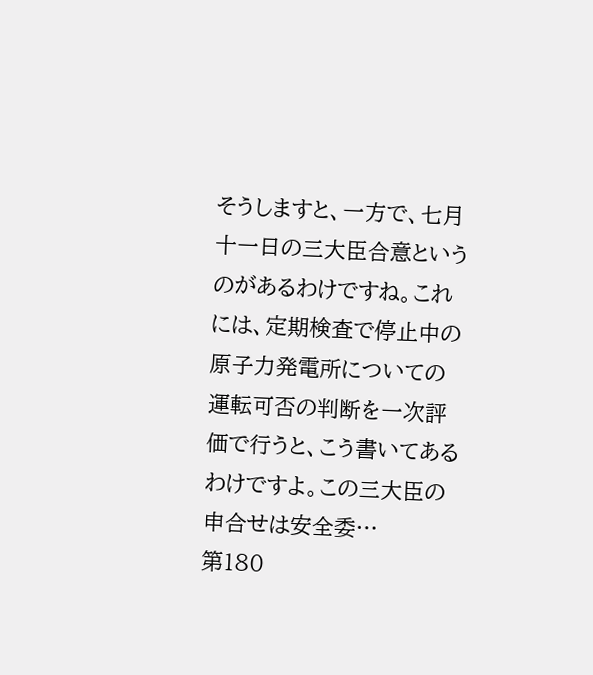そうしますと、一方で、七月十一日の三大臣合意というのがあるわけですね。これには、定期検査で停止中の原子力発電所についての運転可否の判断を一次評価で行うと、こう書いてあるわけですよ。この三大臣の申合せは安全委…
第180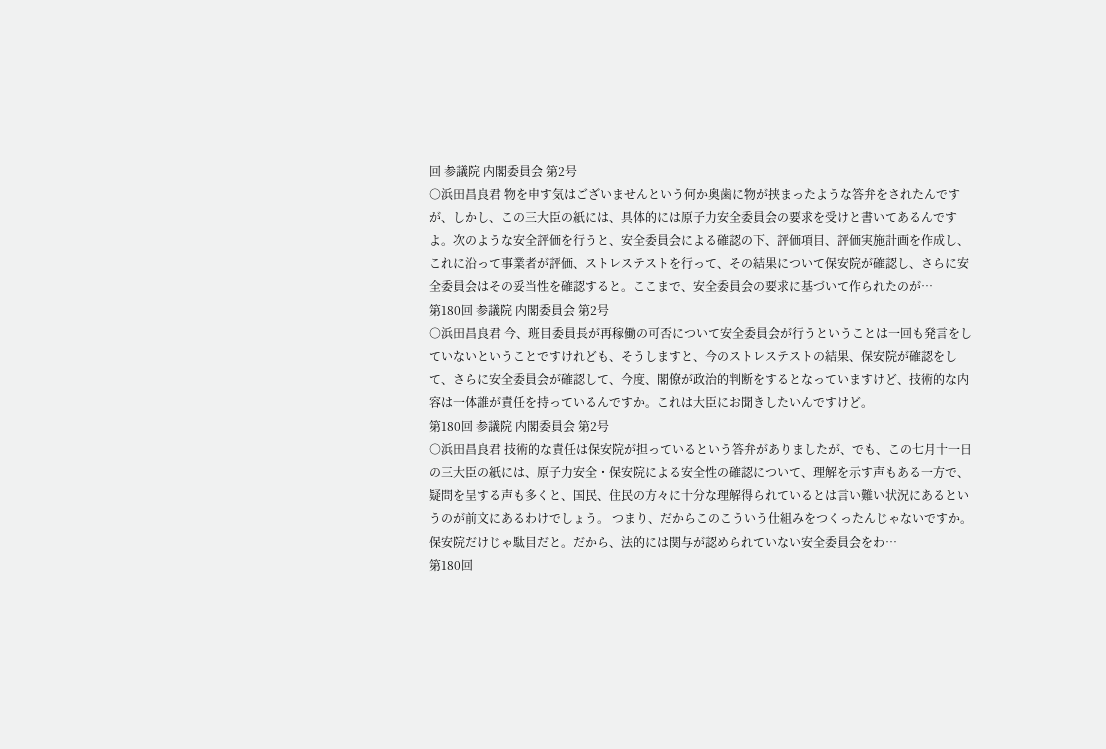回 参議院 内閣委員会 第2号
○浜田昌良君 物を申す気はございませんという何か奥歯に物が挟まったような答弁をされたんですが、しかし、この三大臣の紙には、具体的には原子力安全委員会の要求を受けと書いてあるんですよ。次のような安全評価を行うと、安全委員会による確認の下、評価項目、評価実施計画を作成し、これに沿って事業者が評価、ストレステストを行って、その結果について保安院が確認し、さらに安全委員会はその妥当性を確認すると。ここまで、安全委員会の要求に基づいて作られたのが…
第180回 参議院 内閣委員会 第2号
○浜田昌良君 今、班目委員長が再稼働の可否について安全委員会が行うということは一回も発言をしていないということですけれども、そうしますと、今のストレステストの結果、保安院が確認をして、さらに安全委員会が確認して、今度、閣僚が政治的判断をするとなっていますけど、技術的な内容は一体誰が責任を持っているんですか。これは大臣にお聞きしたいんですけど。
第180回 参議院 内閣委員会 第2号
○浜田昌良君 技術的な責任は保安院が担っているという答弁がありましたが、でも、この七月十一日の三大臣の紙には、原子力安全・保安院による安全性の確認について、理解を示す声もある一方で、疑問を呈する声も多くと、国民、住民の方々に十分な理解得られているとは言い難い状況にあるというのが前文にあるわけでしょう。 つまり、だからこのこういう仕組みをつくったんじゃないですか。保安院だけじゃ駄目だと。だから、法的には関与が認められていない安全委員会をわ…
第180回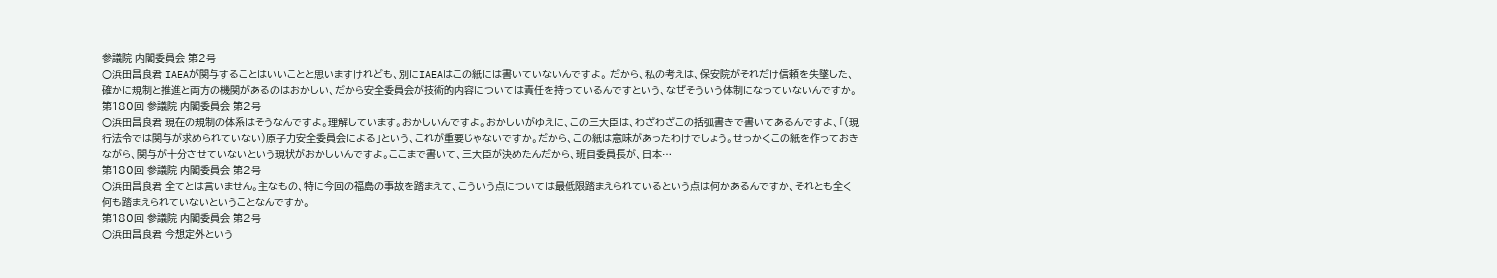参議院 内閣委員会 第2号
○浜田昌良君 IAEAが関与することはいいことと思いますけれども、別にIAEAはこの紙には書いていないんですよ。 だから、私の考えは、保安院がそれだけ信頼を失墜した、確かに規制と推進と両方の機関があるのはおかしい、だから安全委員会が技術的内容については責任を持っているんですという、なぜそういう体制になっていないんですか。
第180回 参議院 内閣委員会 第2号
○浜田昌良君 現在の規制の体系はそうなんですよ。理解しています。おかしいんですよ。おかしいがゆえに、この三大臣は、わざわざこの括弧書きで書いてあるんですよ、「(現行法令では関与が求められていない)原子力安全委員会による」という、これが重要じゃないですか。だから、この紙は意味があったわけでしょう。せっかくこの紙を作っておきながら、関与が十分させていないという現状がおかしいんですよ。ここまで書いて、三大臣が決めたんだから、班目委員長が、日本…
第180回 参議院 内閣委員会 第2号
○浜田昌良君 全てとは言いません。主なもの、特に今回の福島の事故を踏まえて、こういう点については最低限踏まえられているという点は何かあるんですか、それとも全く何も踏まえられていないということなんですか。
第180回 参議院 内閣委員会 第2号
○浜田昌良君 今想定外という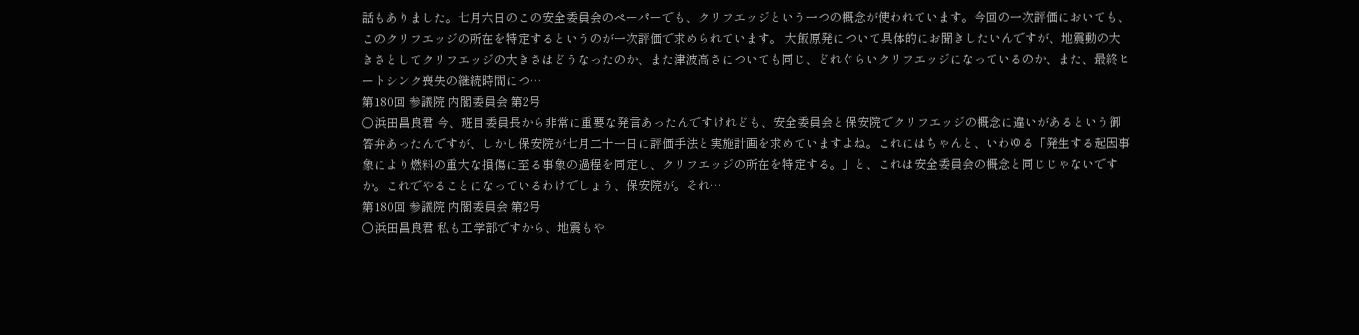話もありました。七月六日のこの安全委員会のペーパーでも、クリフエッジという一つの概念が使われています。今回の一次評価においても、このクリフエッジの所在を特定するというのが一次評価で求められています。 大飯原発について具体的にお聞きしたいんですが、地震動の大きさとしてクリフエッジの大きさはどうなったのか、また津波高さについても同じ、どれぐらいクリフエッジになっているのか、また、最終ヒートシンク喪失の継続時間につ…
第180回 参議院 内閣委員会 第2号
○浜田昌良君 今、班目委員長から非常に重要な発言あったんですけれども、安全委員会と保安院でクリフエッジの概念に違いがあるという御答弁あったんですが、しかし保安院が七月二十一日に評価手法と実施計画を求めていますよね。これにはちゃんと、いわゆる「発生する起因事象により燃料の重大な損傷に至る事象の過程を同定し、クリフエッジの所在を特定する。」と、これは安全委員会の概念と同じじゃないですか。これでやることになっているわけでしょう、保安院が。それ…
第180回 参議院 内閣委員会 第2号
○浜田昌良君 私も工学部ですから、地震もや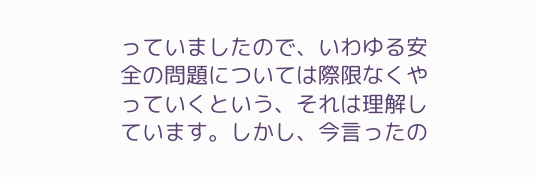っていましたので、いわゆる安全の問題については際限なくやっていくという、それは理解しています。しかし、今言ったの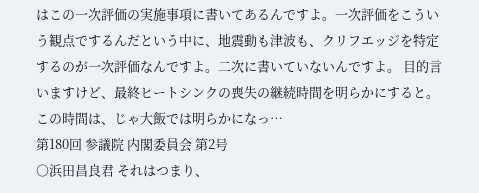はこの一次評価の実施事項に書いてあるんですよ。一次評価をこういう観点でするんだという中に、地震動も津波も、クリフエッジを特定するのが一次評価なんですよ。二次に書いていないんですよ。 目的言いますけど、最終ヒートシンクの喪失の継続時間を明らかにすると。この時間は、じゃ大飯では明らかになっ…
第180回 参議院 内閣委員会 第2号
○浜田昌良君 それはつまり、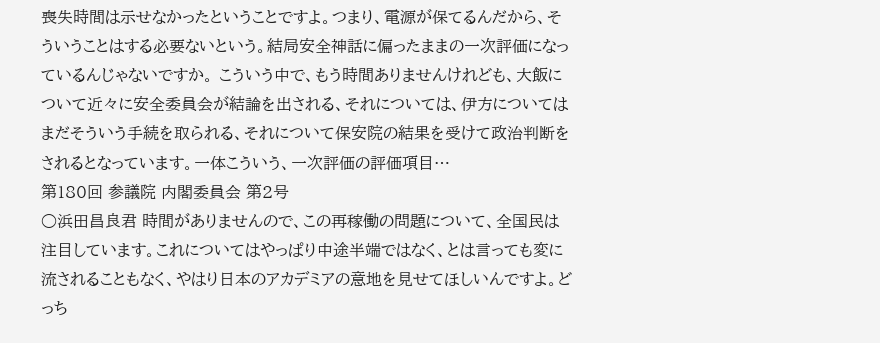喪失時間は示せなかったということですよ。つまり、電源が保てるんだから、そういうことはする必要ないという。結局安全神話に偏ったままの一次評価になっているんじゃないですか。 こういう中で、もう時間ありませんけれども、大飯について近々に安全委員会が結論を出される、それについては、伊方についてはまだそういう手続を取られる、それについて保安院の結果を受けて政治判断をされるとなっています。一体こういう、一次評価の評価項目…
第180回 参議院 内閣委員会 第2号
○浜田昌良君 時間がありませんので、この再稼働の問題について、全国民は注目しています。これについてはやっぱり中途半端ではなく、とは言っても変に流されることもなく、やはり日本のアカデミアの意地を見せてほしいんですよ。どっち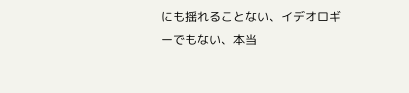にも揺れることない、イデオロギーでもない、本当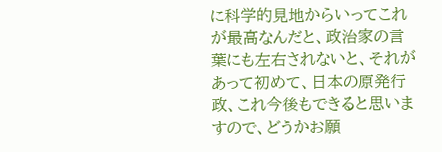に科学的見地からいってこれが最高なんだと、政治家の言葉にも左右されないと、それがあって初めて、日本の原発行政、これ今後もできると思いますので、どうかお願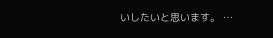いしたいと思います。 …